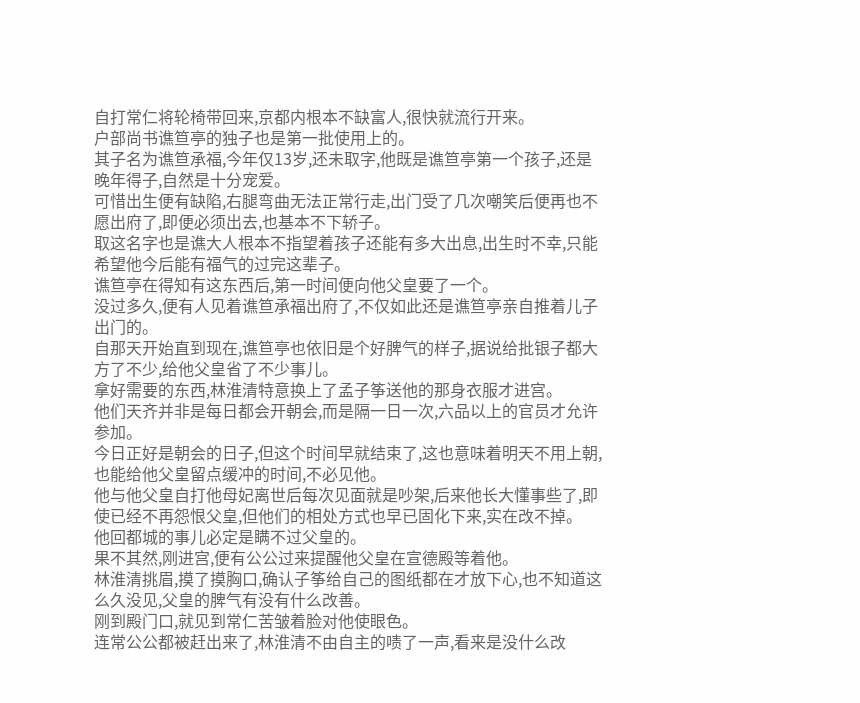自打常仁将轮椅带回来,京都内根本不缺富人,很快就流行开来。
户部尚书谯笪亭的独子也是第一批使用上的。
其子名为谯笪承福,今年仅13岁,还未取字,他既是谯笪亭第一个孩子,还是晚年得子,自然是十分宠爱。
可惜出生便有缺陷,右腿弯曲无法正常行走,出门受了几次嘲笑后便再也不愿出府了,即便必须出去,也基本不下轿子。
取这名字也是谯大人根本不指望着孩子还能有多大出息,出生时不幸,只能希望他今后能有福气的过完这辈子。
谯笪亭在得知有这东西后,第一时间便向他父皇要了一个。
没过多久,便有人见着谯笪承福出府了,不仅如此还是谯笪亭亲自推着儿子出门的。
自那天开始直到现在,谯笪亭也依旧是个好脾气的样子,据说给批银子都大方了不少,给他父皇省了不少事儿。
拿好需要的东西,林淮清特意换上了孟子筝送他的那身衣服才进宫。
他们天齐并非是每日都会开朝会,而是隔一日一次,六品以上的官员才允许参加。
今日正好是朝会的日子,但这个时间早就结束了,这也意味着明天不用上朝,也能给他父皇留点缓冲的时间,不必见他。
他与他父皇自打他母妃离世后每次见面就是吵架,后来他长大懂事些了,即使已经不再怨恨父皇,但他们的相处方式也早已固化下来,实在改不掉。
他回都城的事儿必定是瞒不过父皇的。
果不其然,刚进宫,便有公公过来提醒他父皇在宣德殿等着他。
林淮清挑眉,摸了摸胸口,确认子筝给自己的图纸都在才放下心,也不知道这么久没见,父皇的脾气有没有什么改善。
刚到殿门口,就见到常仁苦皱着脸对他使眼色。
连常公公都被赶出来了,林淮清不由自主的啧了一声,看来是没什么改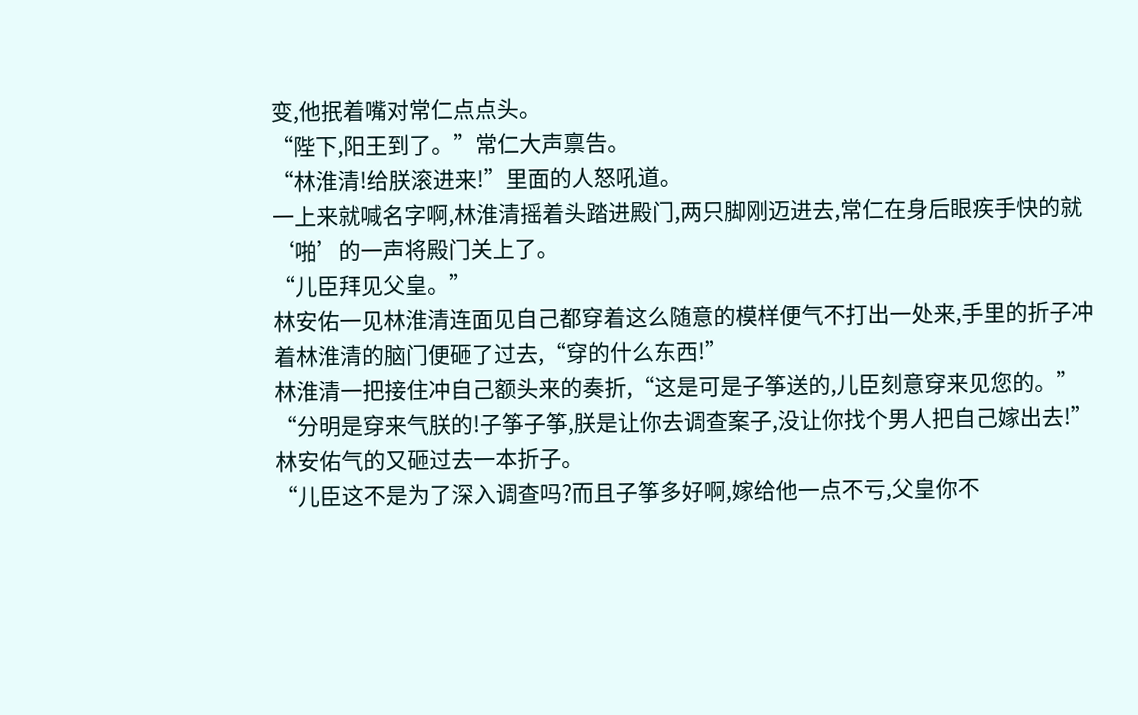变,他抿着嘴对常仁点点头。
“陛下,阳王到了。”常仁大声禀告。
“林淮清!给朕滚进来!”里面的人怒吼道。
一上来就喊名字啊,林淮清摇着头踏进殿门,两只脚刚迈进去,常仁在身后眼疾手快的就‘啪’的一声将殿门关上了。
“儿臣拜见父皇。”
林安佑一见林淮清连面见自己都穿着这么随意的模样便气不打出一处来,手里的折子冲着林淮清的脑门便砸了过去,“穿的什么东西!”
林淮清一把接住冲自己额头来的奏折,“这是可是子筝送的,儿臣刻意穿来见您的。”
“分明是穿来气朕的!子筝子筝,朕是让你去调查案子,没让你找个男人把自己嫁出去!”林安佑气的又砸过去一本折子。
“儿臣这不是为了深入调查吗?而且子筝多好啊,嫁给他一点不亏,父皇你不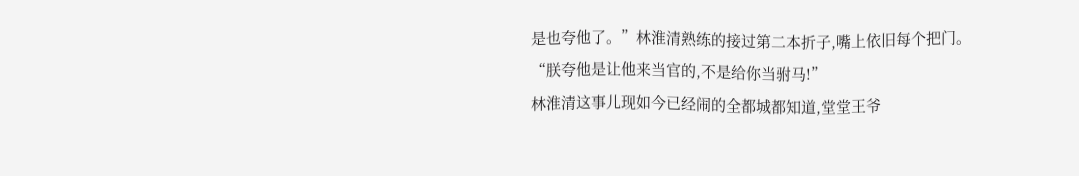是也夸他了。”林淮清熟练的接过第二本折子,嘴上依旧每个把门。
“朕夸他是让他来当官的,不是给你当驸马!”
林淮清这事儿现如今已经闹的全都城都知道,堂堂王爷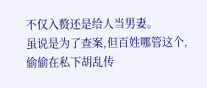不仅入赘还是给人当男妻。
虽说是为了查案,但百姓哪管这个,偷偷在私下胡乱传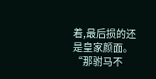着,最后损的还是皇家颜面。
“那驸马不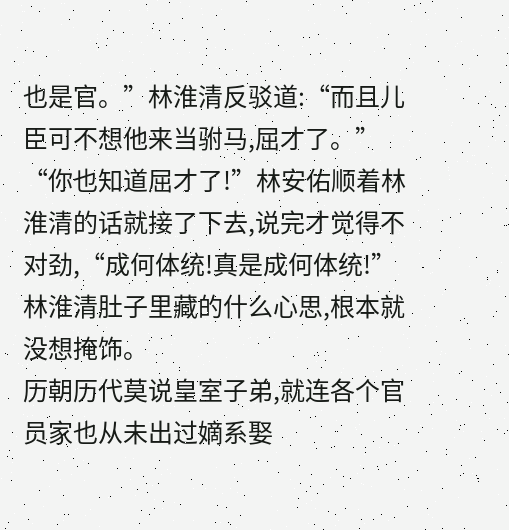也是官。”林淮清反驳道:“而且儿臣可不想他来当驸马,屈才了。”
“你也知道屈才了!”林安佑顺着林淮清的话就接了下去,说完才觉得不对劲,“成何体统!真是成何体统!”
林淮清肚子里藏的什么心思,根本就没想掩饰。
历朝历代莫说皇室子弟,就连各个官员家也从未出过嫡系娶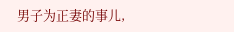男子为正妻的事儿,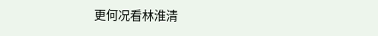更何况看林淮清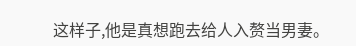这样子,他是真想跑去给人入赘当男妻。